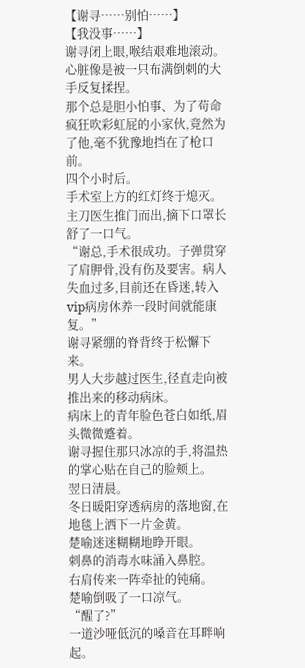【谢寻……别怕……】
【我没事……】
谢寻闭上眼,喉结艰难地滚动。
心脏像是被一只布满倒刺的大手反复揉捏。
那个总是胆小怕事、为了苟命疯狂吹彩虹屁的小家伙,竟然为了他,毫不犹豫地挡在了枪口前。
四个小时后。
手术室上方的红灯终于熄灭。
主刀医生推门而出,摘下口罩长舒了一口气。
“谢总,手术很成功。子弹贯穿了肩胛骨,没有伤及要害。病人失血过多,目前还在昏迷,转入vip病房休养一段时间就能康复。”
谢寻紧绷的脊背终于松懈下来。
男人大步越过医生,径直走向被推出来的移动病床。
病床上的青年脸色苍白如纸,眉头微微蹙着。
谢寻握住那只冰凉的手,将温热的掌心贴在自己的脸颊上。
翌日清晨。
冬日暖阳穿透病房的落地窗,在地毯上洒下一片金黄。
楚喻迷迷糊糊地睁开眼。
刺鼻的消毒水味涌入鼻腔。
右肩传来一阵牵扯的钝痛。
楚喻倒吸了一口凉气。
“醒了?”
一道沙哑低沉的嗓音在耳畔响起。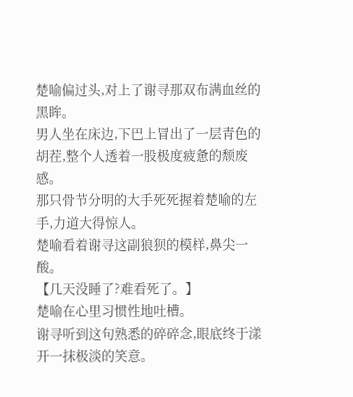楚喻偏过头,对上了谢寻那双布满血丝的黑眸。
男人坐在床边,下巴上冒出了一层青色的胡茬,整个人透着一股极度疲惫的颓废感。
那只骨节分明的大手死死握着楚喻的左手,力道大得惊人。
楚喻看着谢寻这副狼狈的模样,鼻尖一酸。
【几天没睡了?难看死了。】
楚喻在心里习惯性地吐槽。
谢寻听到这句熟悉的碎碎念,眼底终于漾开一抹极淡的笑意。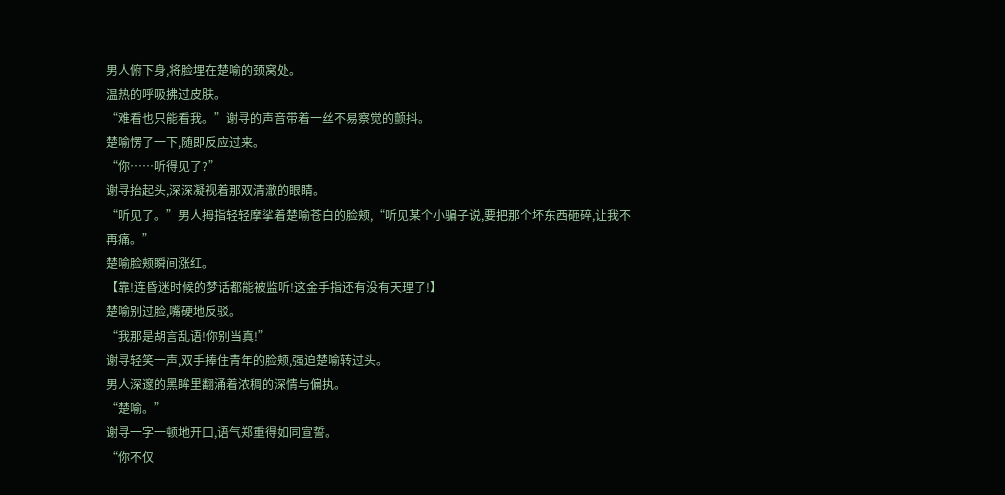男人俯下身,将脸埋在楚喻的颈窝处。
温热的呼吸拂过皮肤。
“难看也只能看我。”谢寻的声音带着一丝不易察觉的颤抖。
楚喻愣了一下,随即反应过来。
“你……听得见了?”
谢寻抬起头,深深凝视着那双清澈的眼睛。
“听见了。”男人拇指轻轻摩挲着楚喻苍白的脸颊,“听见某个小骗子说,要把那个坏东西砸碎,让我不再痛。”
楚喻脸颊瞬间涨红。
【靠!连昏迷时候的梦话都能被监听!这金手指还有没有天理了!】
楚喻别过脸,嘴硬地反驳。
“我那是胡言乱语!你别当真!”
谢寻轻笑一声,双手捧住青年的脸颊,强迫楚喻转过头。
男人深邃的黑眸里翻涌着浓稠的深情与偏执。
“楚喻。”
谢寻一字一顿地开口,语气郑重得如同宣誓。
“你不仅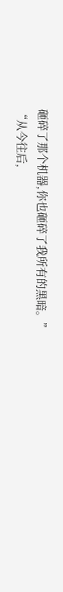砸碎了那个机器,你也砸碎了我所有的黑暗。”
“从今往后,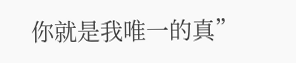你就是我唯一的真”